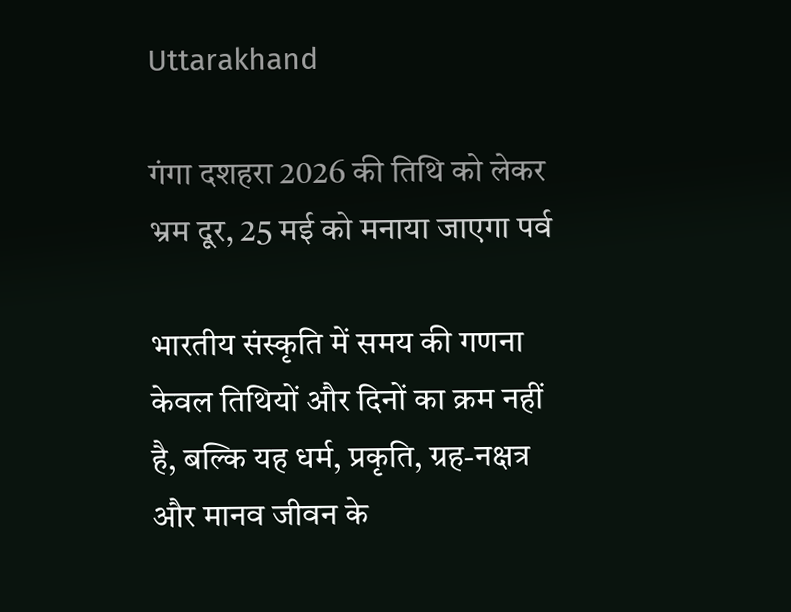Uttarakhand

गंगा दशहरा 2026 की तिथि को लेकर भ्रम दूर, 25 मई को मनाया जाएगा पर्व

भारतीय संस्कृति में समय की गणना केवल तिथियों और दिनों का क्रम नहीं है, बल्कि यह धर्म, प्रकृति, ग्रह-नक्षत्र और मानव जीवन के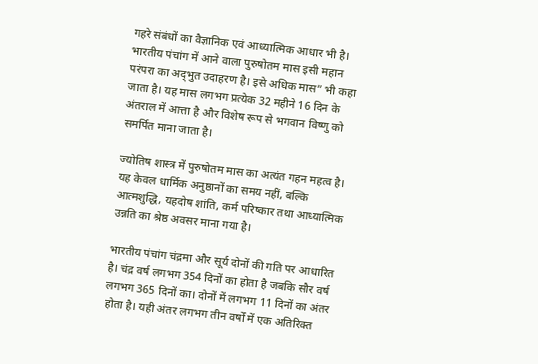गहरे संबंधों का वैज्ञानिक एवं आध्यात्मिक आधार भी है। भारतीय पंचांग में आने वाला पुरुषोतम मास इसी महान परंपरा का अद्‌भुत उदाहरण है। इसे अधिक मास” भी कहा जाता है। यह मास लगभग प्रत्येक 32 महीने 16 दिन के अंतराल में आत्ता है और विशेष रूप से भगवान विष्णु को समर्पित माना जाता है।

ज्योतिष शास्त्र में पुरुषोतम मास का अत्यंत गहन महत्व है। यह केवल धार्मिक अनुष्ठानों का समय नहीं, बल्कि आत्मशुद्धि, यहदोष शांति, कर्म परिष्कार तथा आध्यात्मिक उन्नति का श्रेष्ठ अवसर माना गया है।

भारतीय पंचांग चंद्रमा और सूर्य दोनों की गति पर आधारित है। चंद्र वर्ष लगभग 354 दिनों का होता है जबकि सौर वर्ष लगभग 365 दिनों का। दोनों में लगभग 11 दिनों का अंतर होता है। यही अंतर लगभग तीन वर्षों में एक अतिरिक्त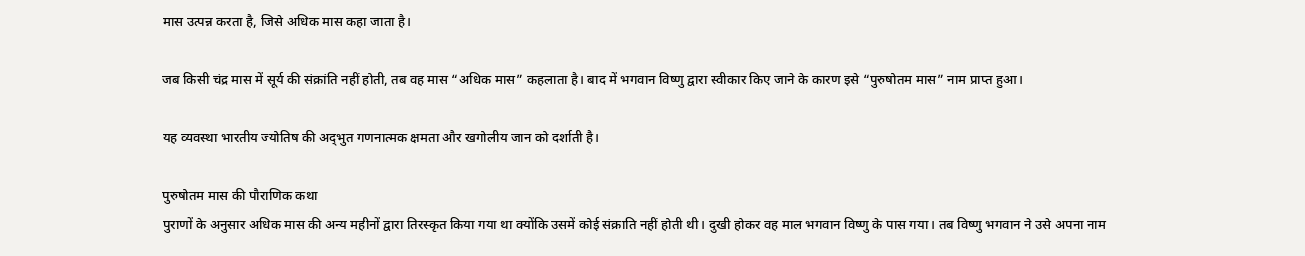मास उत्पन्न करता है, जिसे अधिक मास कहा जाता है।

जब किसी चंद्र मास में सूर्य की संक्रांति नहीं होती, तब वह मास “अधिक मास” कहलाता है। बाद में भगवान विष्णु ‌द्वारा स्वीकार किए जाने के कारण इसे “पुरुषोतम मास” नाम प्राप्त हुआ।

यह व्यवस्था भारतीय ज्योतिष की अद्‌भुत गणनात्मक क्षमता और खगोलीय जान को दर्शाती है।

पुरुषोतम मास की पौराणिक कथा
पुराणों के अनुसार अधिक मास की अन्य महीनों ‌द्वारा तिरस्कृत किया गया था क्योंकि उसमें कोई संक्राति नहीं होती थी। दुखी होकर वह माल भगवान विष्णु के पास गया। तब विष्णु भगवान ने उसे अपना नाम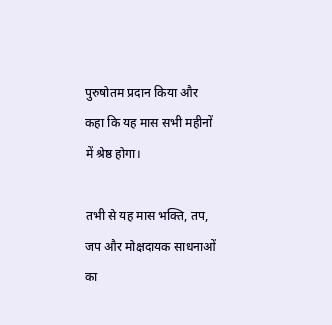पुरुषोतम प्रदान किया और कहा कि यह मास सभी महीनों में श्रेष्ठ होगा।

तभी से यह मास भक्ति, तप, जप और मोक्षदायक साधनाओं का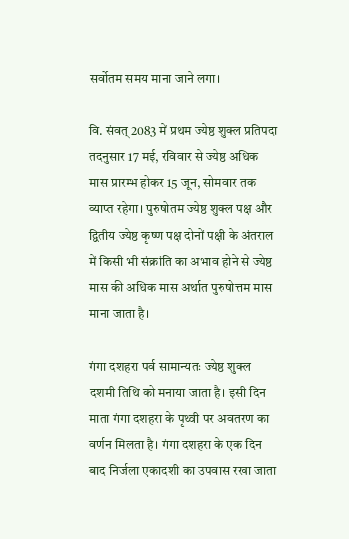सर्वोतम समय माना जाने लगा।

वि. संवत् 2083 में प्रथम ज्येष्ठ शुक्ल प्रतिपदा तदनुसार 17 मई, रविवार से ज्येष्ठ अधिक मास प्रारम्भ होकर 15 जून, सोमवार तक व्याप्त रहेगा। पुरुषोतम ज्येष्ठ शुक्ल पक्ष और द्वितीय ज्येष्ठ कृष्ण पक्ष दोनों पक्षी के अंतराल में किसी भी संक्रांति का अभाव होने से ज्येष्ठ मास की अधिक मास अर्थात पुरुषोत्तम मास माना जाता है।

गंगा दशहरा पर्व सामान्यतः ज्येष्ठ शुक्ल दशमी तिथि को मनाया जाता है। इसी दिन माता गंगा दशहरा के पृथ्वी पर अवतरण का वर्णन मिलता है। गंगा दशहरा के एक दिन बाद निर्जला एकादशी का उपवास रखा जाता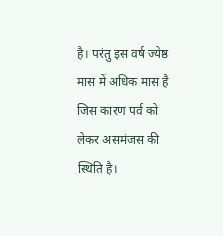है। परंतु इस वर्ष ज्येष्ठ मास में अधिक मास है जिस कारण पर्व को लेकर असमंजस की स्थिति है।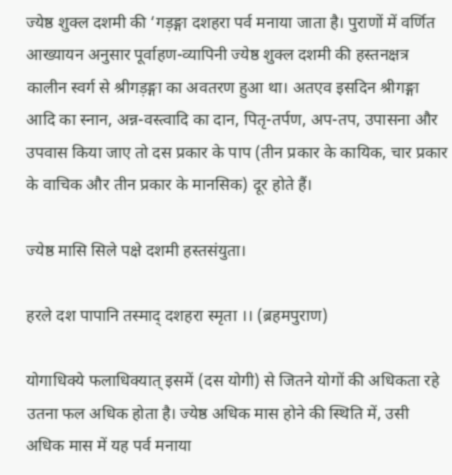ज्येष्ठ शुक्ल दशमी की ‘गड़‌ङ्गा दशहरा पर्व मनाया जाता है। पुराणों में वर्णित आख्यायन अनुसार पूर्वाहण-व्यापिनी ज्येष्ठ शुक्ल दशमी की हस्तनक्षत्र कालीन स्वर्ग से श्रीगड़‌ङ्गा का अवतरण हुआ था। अतएव इसदिन श्रीग‌ङ्गा आदि का स्नान, अन्न-वस्त्वादि का दान, पितृ-तर्पण, अप-तप, उपासना और उपवास किया जाए तो दस प्रकार के पाप (तीन प्रकार के कायिक, चार प्रकार के वाचिक और तीन प्रकार के मानसिक) दूर होते हैं।

ज्येष्ठ मासि सिले पक्षे दशमी हस्तसंयुता।

हरले दश पापानि तस्माद् दशहरा स्मृता ।। (ब्रहमपुराण)

योगाधिक्ये फलाधिक्यात् इसमें (दस योगी) से जितने योगों की अधिकता रहे उतना फल अधिक होता है। ज्येष्ठ अधिक मास होने की स्थिति में, उसी अधिक मास में यह पर्व मनाया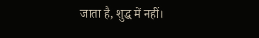जाता है, शुद्ध में नहीं।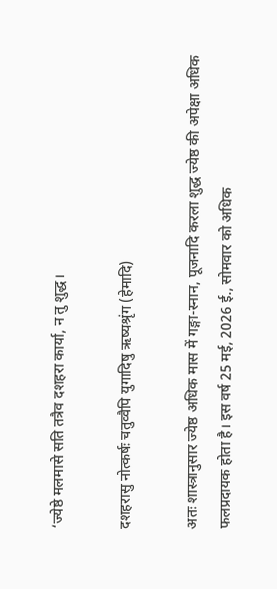‘ज्येष्ठे मलमासे सति तत्रैव दशहरा कार्या, न तु शुद्ध।

दशहरासु नोत्कर्षः चतुव्वैपि युगादिषु ऋष्यश्रृंग (हेमादि)

अतः शास्त्रानुसार ज्येष्ठ अधिक मास में गङ्गा-स्नान, पूजनादि करला शुद्ध ज्येष्ठ की अपेक्षा अधिक फलप्रदायक होता है। इस वर्ष 25 मई, 2026 ई., सोमवार को अधिक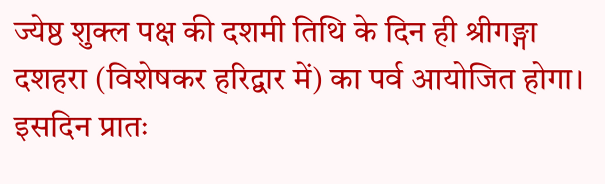ज्येष्ठ शुक्ल पक्ष की दशमी तिथि के दिन ही श्रीग‌ङ्गा दशहरा (विशेषकर हरिद्वार में) का पर्व आयोजित होगा। इसदिन प्रातः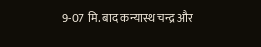9-07 मि. बाद कन्यास्थ चन्द्र और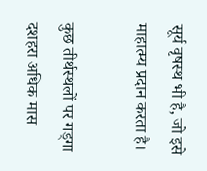सूर्य वृषस्थ भी है, जो इसे माहात्म्य प्रदान करता है।

कुछ तीर्थस्थलों पर गड्गा दशहरा अधिक मास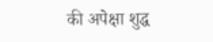की अपेक्षा शुद्ध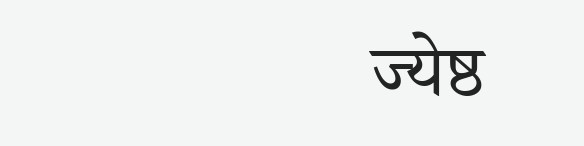ज्येष्ठ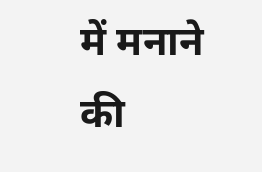में मनाने की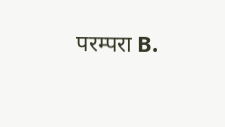परम्परा B.